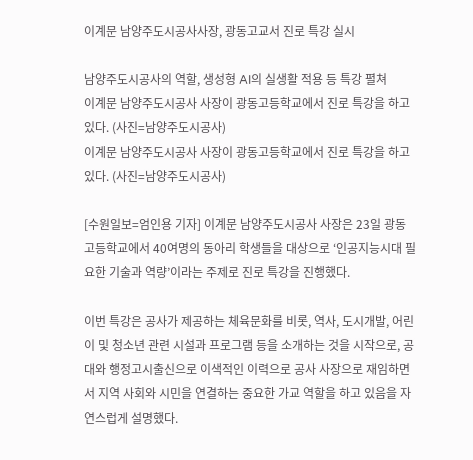이계문 남양주도시공사사장, 광동고교서 진로 특강 실시

남양주도시공사의 역할, 생성형 AI의 실생활 적용 등 특강 펼쳐
이계문 남양주도시공사 사장이 광동고등학교에서 진로 특강을 하고 있다. (사진=남양주도시공사)
이계문 남양주도시공사 사장이 광동고등학교에서 진로 특강을 하고 있다. (사진=남양주도시공사)

[수원일보=엄인용 기자] 이계문 남양주도시공사 사장은 23일 광동고등학교에서 40여명의 동아리 학생들을 대상으로 ‘인공지능시대 필요한 기술과 역량’이라는 주제로 진로 특강을 진행했다.

이번 특강은 공사가 제공하는 체육문화를 비롯, 역사, 도시개발, 어린이 및 청소년 관련 시설과 프로그램 등을 소개하는 것을 시작으로, 공대와 행정고시출신으로 이색적인 이력으로 공사 사장으로 재임하면서 지역 사회와 시민을 연결하는 중요한 가교 역할을 하고 있음을 자연스럽게 설명했다.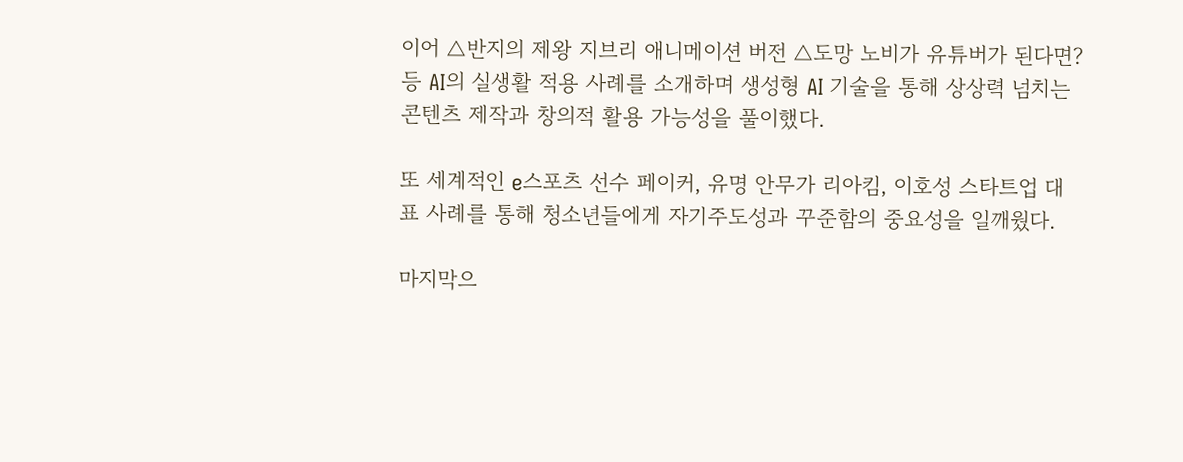이어 △반지의 제왕 지브리 애니메이션 버전 △도망 노비가 유튜버가 된다면? 등 AI의 실생활 적용 사례를 소개하며 생성형 AI 기술을 통해 상상력 넘치는 콘텐츠 제작과 창의적 활용 가능성을 풀이했다.

또 세계적인 e스포츠 선수 페이커, 유명 안무가 리아킴, 이호성 스타트업 대표 사례를 통해 청소년들에게 자기주도성과 꾸준함의 중요성을 일깨웠다.

마지막으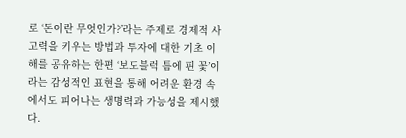로 ‘돈이란 무엇인가?’라는 주제로 경제적 사고력을 키우는 방법과 투자에 대한 기초 이해를 공유하는 한편 ‘보도블럭 틈에 핀 꽃’이라는 감성적인 표현을 통해 어려운 환경 속에서도 피어나는 생명력과 가능성을 제시했다.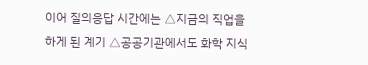이어 질의응답 시간에는 △지금의 직업을 하게 된 계기 △공공기관에서도 화학 지식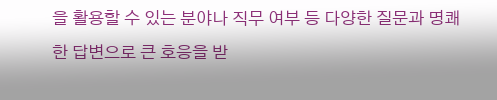을 활용할 수 있는 분야나 직무 여부 등 다양한 질문과 명쾌한 답변으로 큰 호응을 받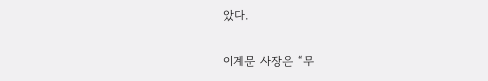았다.

이계문 사장은 “무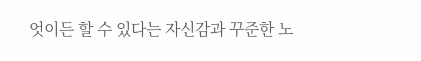엇이든 할 수 있다는 자신감과 꾸준한 노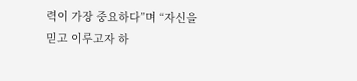력이 가장 중요하다”며 “자신을 믿고 이루고자 하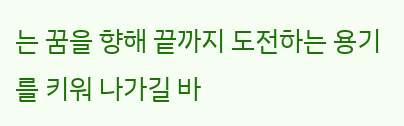는 꿈을 향해 끝까지 도전하는 용기를 키워 나가길 바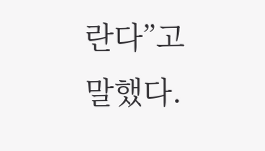란다”고 말했다.